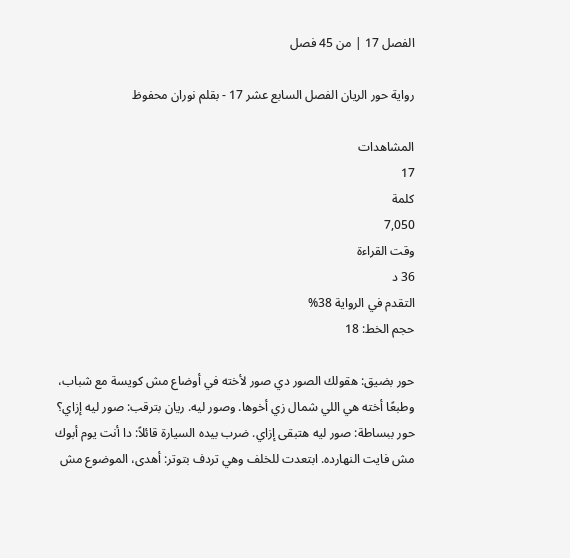الفصل 17 | من 45 فصل

رواية حور الريان الفصل السابع عشر 17 - بقلم نوران محفوظ

المشاهدات
17
كلمة
7,050
وقت القراءة
36 د
التقدم في الرواية 38%
حجم الخط: 18

حور بضيق: هقولك الصور دي صور لأخته في أوضاع مش كويسة مع شباب، وطبعًا أخته هي اللي شمال زي أخوها. وصور ليه. ريان بترقب: صور ليه إزاي؟ حور ببساطة: صور ليه هتبقى إزاي. ضرب بيده السيارة قائلاً: دا أنت يوم أبوك مش فايت النهارده. ابتعدت للخلف وهي تردف بتوتر: أهدى، الموضوع مش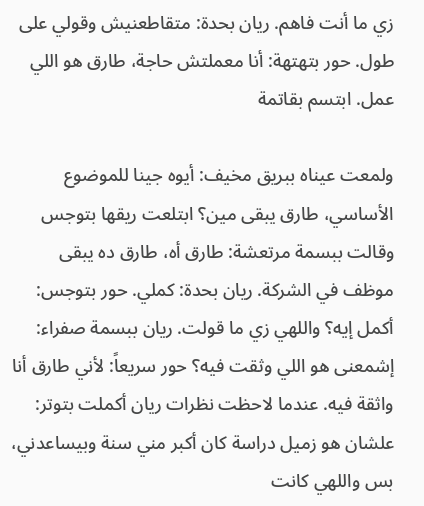زي ما أنت فاهم. ريان بحدة: متقاطعنيش وقولي على طول. حور بتهتهة: أنا معملتش حاجة، طارق هو اللي عمل. ابتسم بقاتمة

ولمعت عيناه ببريق مخيف: أيوه جينا للموضوع الأساسي، طارق يبقى مين؟ ابتلعت ريقها بتوجس وقالت ببسمة مرتعشة: طارق أه، طارق ده يبقى موظف في الشركة. ريان بحدة: كملي. حور بتوجس: أكمل إيه؟ واللهي زي ما قولت. ريان ببسمة صفراء: إشمعنى هو اللي وثقت فيه؟ حور سريعاً: لأني طارق أنا واثقة فيه. عندما لاحظت نظرات ريان أكملت بتوتر: علشان هو زميل دراسة كان أكبر مني سنة وبيساعدني، بس واللهي كانت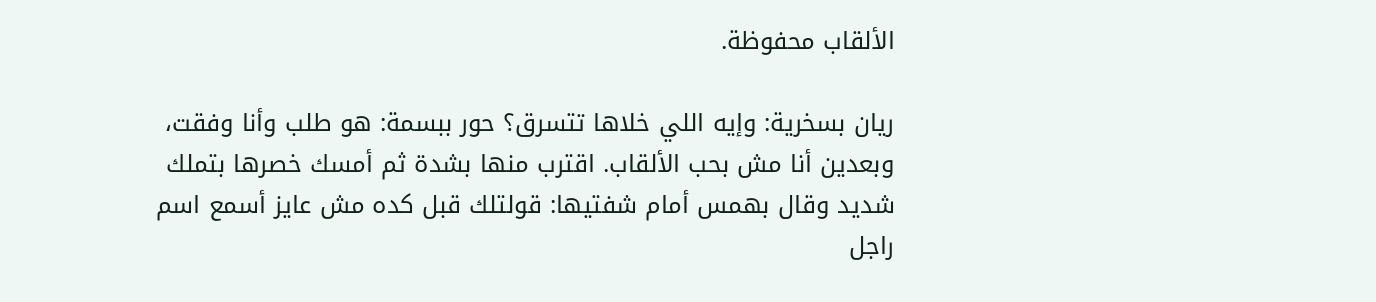الألقاب محفوظة.

ريان بسخرية: وإيه اللي خلاها تتسرق؟ حور ببسمة: هو طلب وأنا وفقت، وبعدين أنا مش بحب الألقاب. اقترب منها بشدة ثم أمسك خصرها بتملك شديد وقال بهمس أمام شفتيها: قولتلك قبل كده مش عايز أسمع اسم راجل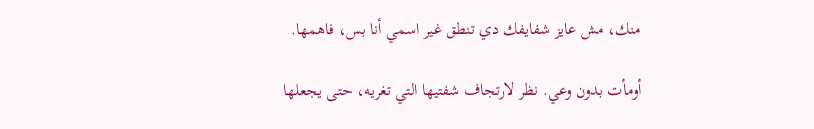منك، مش عايز شفايفك دي تنطق غير اسمي أنا بس، فاهمها.

أومأت بدون وعي. نظر لارتجاف شفتيها التي تغريه، حتى يجعلها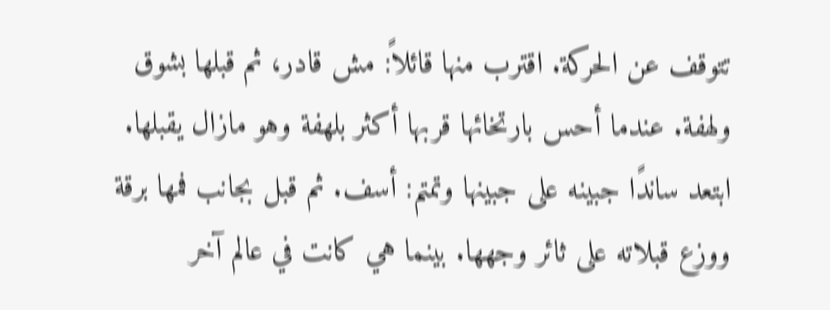تتوقف عن الحركة. اقترب منها قائلاً: مش قادر، ثم قبلها بشوق ولهفة. عندما أحس بارتخائها قربها أكثر بلهفة وهو مازال يقبلها. ابتعد ساندًا جبينه على جبينها وتمتم: أسف. ثم قبل بجانب فمها برقة ووزع قبلاته على ثائر وجهها. بينما هي كانت في عالم آخر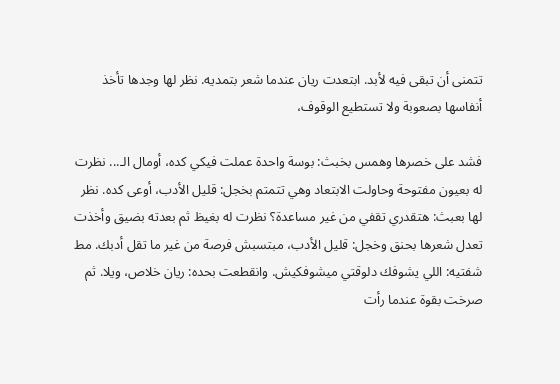تتمنى أن تبقى فيه لأبد. ابتعدت ريان عندما شعر بتمديه. نظر لها وجدها تأخذ أنفاسها بصعوبة ولا تستطيع الوقوف،

فشد على خصرها وهمس بخبث: بوسة واحدة عملت فيكي كده، أومال الـ... نظرت له بعيون مفتوحة وحاولت الابتعاد وهي تتمتم بخجل: قليل الأدب، أوعى كده. نظر لها بعبث: هتقدري تقفي من غير مساعدة؟ نظرت له بغيظ ثم بعدته بضيق وأخذت تعدل شعرها بحنق وخجل: قليل الأدب، مبتسبش فرصة من غير ما تقل أدبك. مط شفتيه: اللي يشوفك دلوقتي ميشوفكيش. وانقطعت بحده: ريان خلاص، ويلا. ثم صرخت بقوة عندما رأت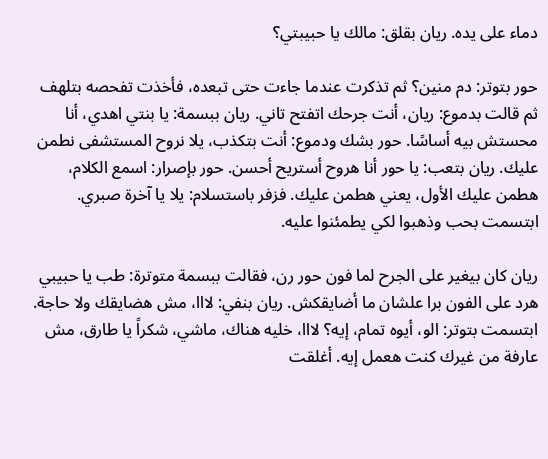دماء على يده. ريان بقلق: مالك يا حبيبتي؟

حور بتوتر: دم منين؟ ثم تذكرت عندما جاءت حتى تبعده، فأخذت تفحصه بتلهف ثم قالت بدموع: ريان، أنت جرحك اتفتح تاني. ريان ببسمة: يا بنتي اهدي، أنا محستش بيه أساسًا. حور بشك ودموع: أنت بتكذب، يلا نروح المستشفى نطمن عليك. ريان بتعب: يا حور أنا هروح أستريح أحسن. حور بإصرار: اسمع الكلام، هطمن عليك الأول، يعني هطمن عليك. فزفر باستسلام: يلا يا آخرة صبري. ابتسمت بحب وذهبوا لكي يطمئنوا عليه.

ريان كان بيغير على الجرح لما فون حور رن، فقالت ببسمة متوترة: طب يا حبيبي هرد على الفون برا علشان ما أضايقكش. ريان بنفي: لااا، مش هضايقك ولا حاجة. ابتسمت بتوتر: الو، أيوه تمام، إيه؟ لااا، خليه هناك، ماشي، شكراً يا طارق، مش عارفة من غيرك كنت هعمل إيه. أغلقت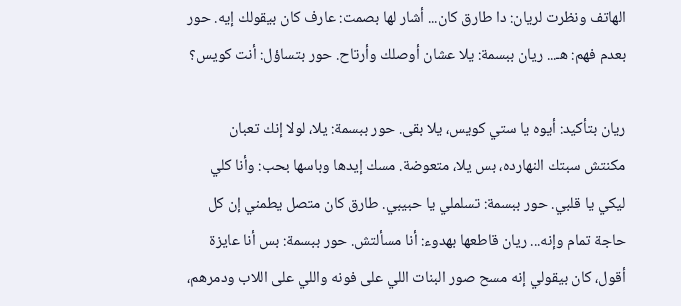الهاتف ونظرت لريان: دا طارق كان... أشار لها بصمت: عارف كان بيقولك إيه. حور بعدم فهم: هـ... ريان ببسمة: يلا عشان أوصلك وأرتاح. حور بتساؤل: أنت كويس؟

ريان بتأكيد: أيوه يا ستي كويس، يلا بقى. حور ببسمة: يلا، لولا إنك تعبان مكنتش سبتك النهارده، بس يلا، متعوضة. مسك إيدها وباسها بحب: وأنا كلي ليكي يا قلبي. حور ببسمة: تسلملي يا حبيبي. طارق كان متصل يطمني إن كل حاجة تمام وإنه... ريان قاطعها بهدوء: أنا مسألتش. حور ببسمة: بس أنا عايزة أقول، كان بيقولي إنه مسح صور البنات اللي على فونه واللي على اللاب ودمرهم،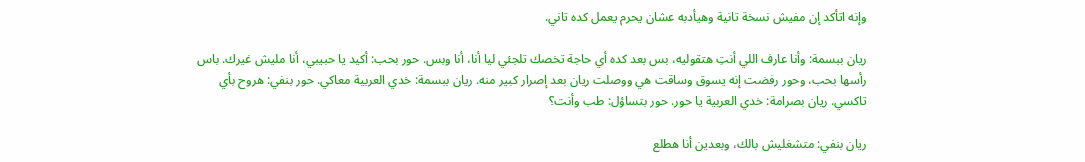وإنه اتأكد إن مفيش نسخة تانية وهيأدبه عشان يحرم يعمل كده تاني.

ريان ببسمة: وأنا عارف اللي أنتِ هتقوليه، بس بعد كده أي حاجة تخصك تلجئي ليا أنا، أنا وبس. حور بحب: أكيد يا حبيبي، أنا مليش غيرك. باس رأسها بحب، وحور رفضت إنه يسوق وساقت هي ووصلت ريان بعد إصرار كبير منه. ريان ببسمة: خدي العربية معاكي. حور بنفي: هروح بأي تاكسي. ريان بصرامة: خدي العربية يا حور. حور بتساؤل: طب وأنت؟

ريان بنفي: متشغليش بالك، وبعدين أنا هطلع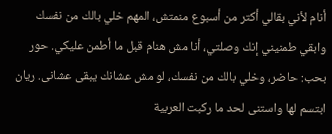أنام لأني بقالي أكتر من أسبوع منمتش، المهم خلي بالك من نفسك وابقي طمنيني إنك وصلتي، أنا مش هنام قبل ما أطمن عليكي. حور بحب: حاضر، وخلي بالك من نفسك، لو مش عشانك يبقى عشانى. ريان ابتسم لها واستنى لحد ما ركبت العربية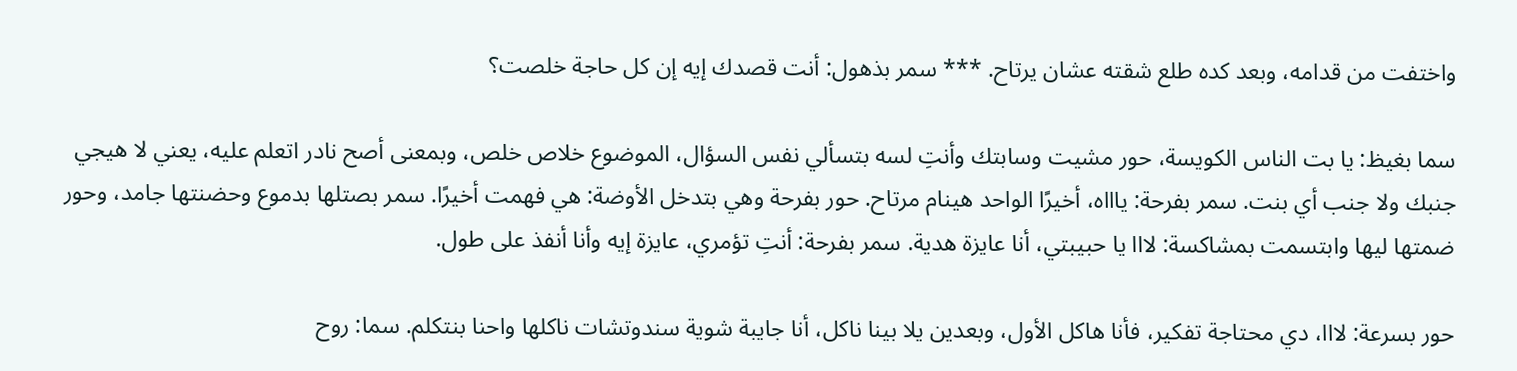واختفت من قدامه، وبعد كده طلع شقته عشان يرتاح. *** سمر بذهول: أنت قصدك إيه إن كل حاجة خلصت؟

سما بغيظ: يا بت الناس الكويسة، حور مشيت وسابتك وأنتِ لسه بتسألي نفس السؤال، الموضوع خلاص خلص، وبمعنى أصح نادر اتعلم عليه، يعني لا هيجي جنبك ولا جنب أي بنت. سمر بفرحة: ياااه، أخيرًا الواحد هينام مرتاح. حور بفرحة وهي بتدخل الأوضة: هي فهمت أخيرًا. سمر بصتلها بدموع وحضنتها جامد، وحور ضمتها ليها وابتسمت بمشاكسة: لااا يا حبيبتي، أنا عايزة هدية. سمر بفرحة: أنتِ تؤمري، عايزة إيه وأنا أنفذ على طول.

حور بسرعة: لااا، دي محتاجة تفكير، فأنا هاكل الأول، وبعدين يلا بينا ناكل، أنا جايبة شوية سندوتشات ناكلها واحنا بنتكلم. سما: روح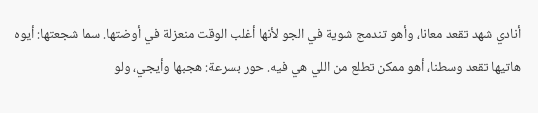أنادي شهد تقعد معانا، وأهو تندمج شوية في الجو لأنها أغلب الوقت منعزلة في أوضتها. سما شجعتها: أيوه هاتيها تقعد وسطنا، أهو ممكن تطلع من اللي هي فيه. حور بسرعة: هجبها وأيجي، ولو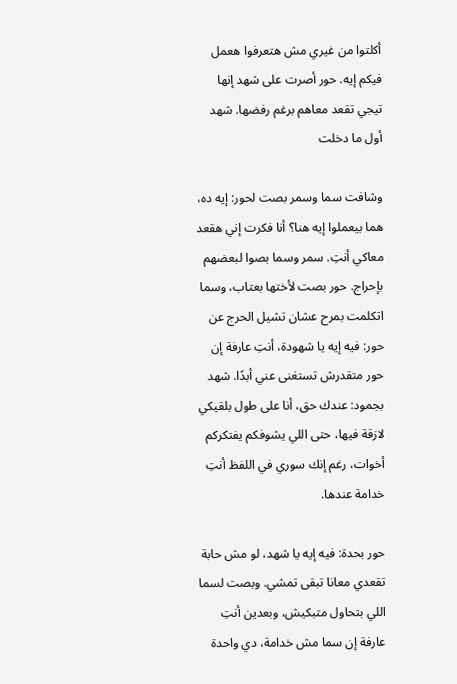أكلتوا من غيري مش هتعرفوا هعمل فيكم إيه. حور أصرت على شهد إنها تيجي تقعد معاهم برغم رفضها. شهد أول ما دخلت

وشافت سما وسمر بصت لحور: إيه ده، هما بيعملوا إيه هنا؟ أنا فكرت إني هقعد معاكي أنتِ. سمر وسما بصوا لبعضهم بإحراج. حور بصت لأختها بعتاب، وسما اتكلمت بمرح عشان تشيل الحرج عن حور: فيه إيه يا شهودة، أنتِ عارفة إن حور متقدرش تستغنى عني أبدًا. شهد بجمود: عندك حق، أنا على طول بلقيكي لازقة فيها، حتى اللي يشوفكم يفتكركم أخوات، رغم إنك سوري في اللفظ أنتِ خدامة عندها.

حور بحدة: فيه إيه يا شهد، لو مش حابة تقعدي معانا تبقى تمشي. وبصت لسما اللي بتحاول متبكيش، وبعدين أنتِ عارفة إن سما مش خدامة، دي واحدة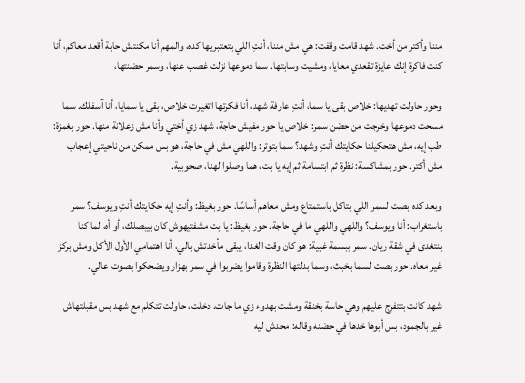مننا وأكتر من أخت. شهد قامت وقفت: هي مش مننا، أنتِ اللي بتعتبريها كده، والمهم أنا مكنتش حابة أقعد معاكم، أنا كنت فاكرة إنك عايزة تقعدي معايا، ومشيت وسابتها. سما دموعها نزلت غصب عنها، وسمر حضنتها،

وحور حاولت تهديها: خلاص بقى يا سما، أنتِ عارفة شهد، أنا فكرتها اتغيرت خلاص، بقى يا سمايا، أنا آسفلك. سما مسحت دموعها وخرجت من حضن سمر: خلاص يا حور مفيش حاجة، شهد زي أختي وأنا مش زعلانة منها. حور بغمزة: طب إيه، مش هتحكيلنا حكايتك أنتِ وشهد؟ سما بتوتر: واللهي مش في حاجة، هو بس ممكن من ناحيتي إعجاب مش أكتر. حور بمشاكسة: نظرة ثم ابتسامة ثم إيه يا بت، هما وصلوا لهنا، صحوبية.

وبعد كده بصت لسمر اللي بتاكل باستمتاع ومش معاهم أساسًا. حور بغيظ: وأنتِ إيه حكايتك أنتِ ويوسف؟ سمر باستغراب: أنا ويوسف؟ واللهي واللهي ما في حاجة. حور بغيظ: يا بت مشفتيهوش كان بيبصلك، أو أه، لما كنا بنتغدى في شقة ريان. سمر ببسمة غبية: هو كان وقت الغدا، يبقى مأخدتش بالي، أنا اهتمامي الأول الأكل ومش بركز غير معاه. حور بصت لسما بخبث، وسما بدلتها النظرة وقاموا يضربوا في سمر بهزار ويضحكوا بصوت عالي.

شهد كانت بتتفرج عليهم وهي حاسة بخنقة ومشت بهدوء زي ما جات. دخلت، حاولت تتكلم مع شهد بس مقبلتهاش غير بالجمود، بس أبوها خدها في حضنه وقاله: محدش ليه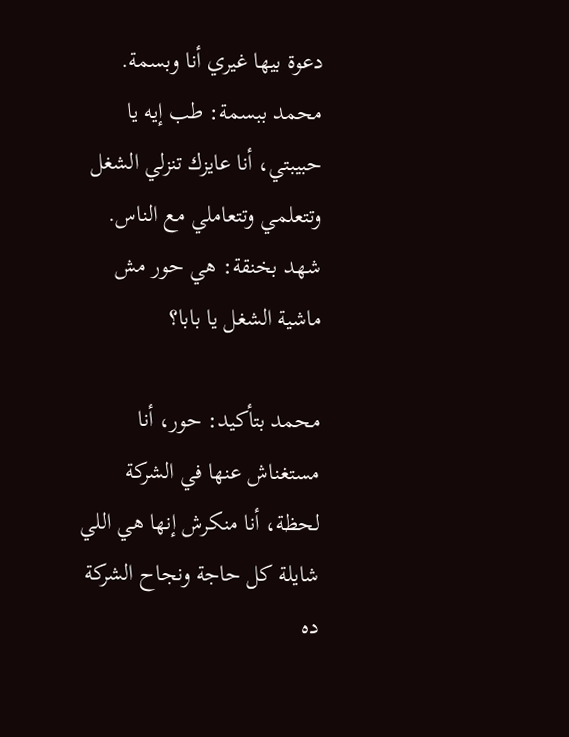دعوة بيها غيري أنا وبسمة. محمد ببسمة: طب إيه يا حبيبتي، أنا عايزك تنزلي الشغل وتتعلمي وتتعاملي مع الناس. شهد بخنقة: هي حور مش ماشية الشغل يا بابا؟

محمد بتأكيد: حور، أنا مستغناش عنها في الشركة لحظة، أنا منكرش إنها هي اللي شايلة كل حاجة ونجاح الشركة ده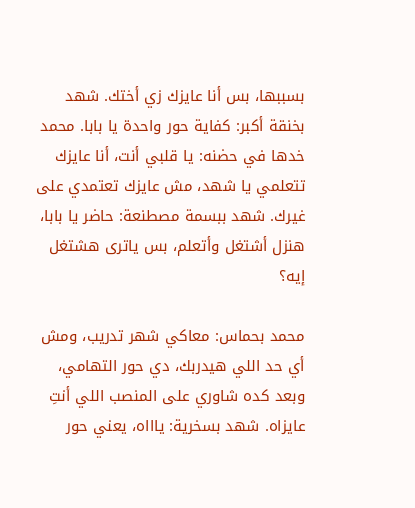بسببها، بس أنا عايزك زي أختك. شهد بخنقة أكبر: كفاية حور واحدة يا بابا. محمد خدها في حضنه: يا قلبي أنت، أنا عايزك تتعلمي يا شهد، مش عايزك تعتمدي على غيرك. شهد ببسمة مصطنعة: حاضر يا بابا، هنزل أشتغل وأتعلم، بس ياترى هشتغل إيه؟

محمد بحماس: معاكي شهر تدريب، ومش أي حد اللي هيدربك، دي حور التهامي، وبعد كده شاوري على المنصب اللي أنتِ عايزاه. شهد بسخرية: ياااه، يعني حور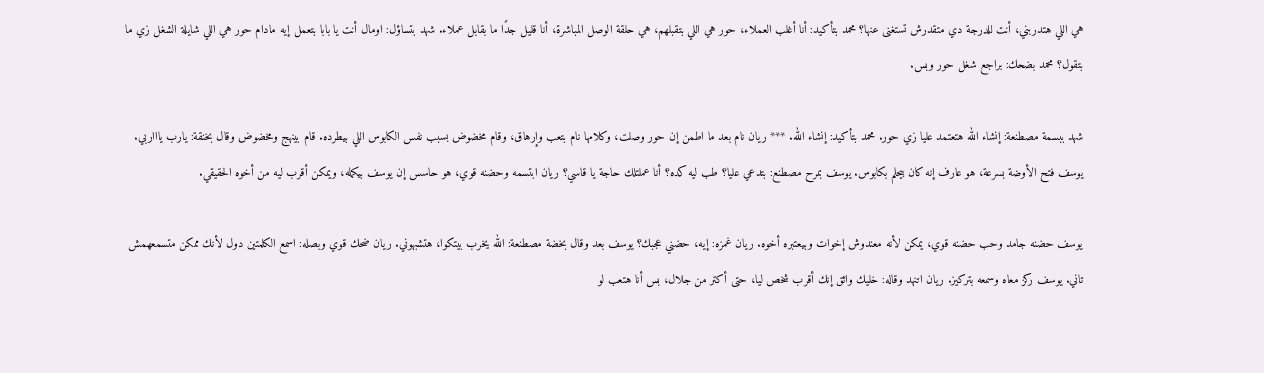هي اللي هتدربني، أنت للدرجة دي متقدرش تستغنى عنها؟ محمد بتأكيد: أنا أغلب العملاء، حور هي اللي بتقبلهم، هي حلقة الوصل المباشرة، أنا قليل جدًا ما بقابل عملاء. شهد بتساؤل: اومال أنت يا بابا بتعمل إيه مادام حور هي اللي شايلة الشغل زي ما بتقول؟ محمد بضحك: براجع شغل حور وبس.

شهد ببسمة مصطنعة: إنشاء الله هتعتمد عليا زي حور. محمد بتأكيد: إنشاء الله. *** ريان نام بعد ما اطمن إن حور وصلت، وكلامها نام بتعب وإرهاق، وقام مخضوض بسبب نفس الكابوس اللي بيطرده. قام بينهج ومخضوض وقال بخنقة: يارب ياااربي. يوسف فتح الأوضة بسرعة، هو عارف إنه كان بيحلم بكابوس. يوسف بمرح مصطنع: بتدعي عليا؟ طب ليه كده؟ أنا عملتلك حاجة يا قاسي؟ ريان ابتسمه وحضنه قوي، هو حاسس إن يوسف بيكمله، ويمكن أقرب ليه من أخوه الحقيقي.

يوسف حضنه جامد وحب حضنه قوي، يمكن لأنه معندوش إخوات وبيعتبره أخوه. ريان غمزه: إيه، حضني عجبك؟ يوسف بعد وقال بخضة مصطنعة: الله يخرب بيتكوا، هتشبهوني. ريان ضحك قوي وبصله: اسمع الكلمتين دول لأنك ممكن متسمعهمش تاني. يوسف ركز معاه وسمعه بتركيز. ريان اتنهد وقاله: خليك واثق إنك أقرب شخص ليا، حتى أكتر من جلال، بس أنا هتعب لو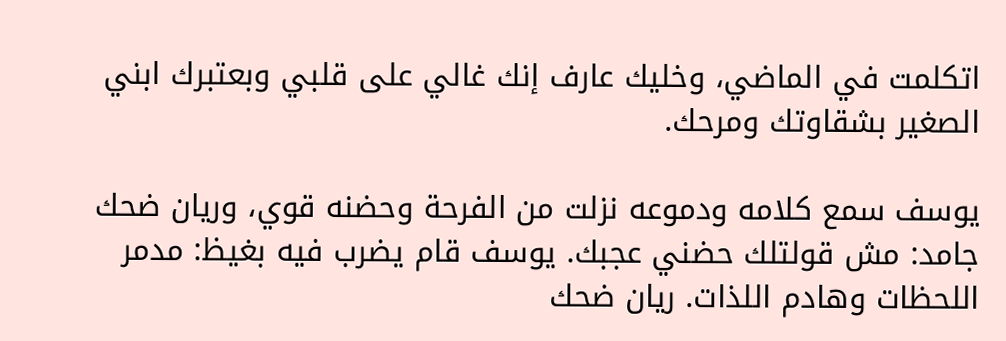اتكلمت في الماضي، وخليك عارف إنك غالي على قلبي وبعتبرك ابني الصغير بشقاوتك ومرحك.

يوسف سمع كلامه ودموعه نزلت من الفرحة وحضنه قوي، وريان ضحك جامد: مش قولتلك حضني عجبك. يوسف قام يضرب فيه بغيظ: مدمر اللحظات وهادم اللذات. ريان ضحك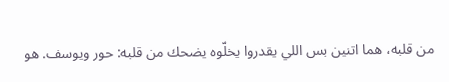من قلبه، هما اتنين بس اللي يقدروا يخلّوه يضحك من قلبه: حور ويوسف. هو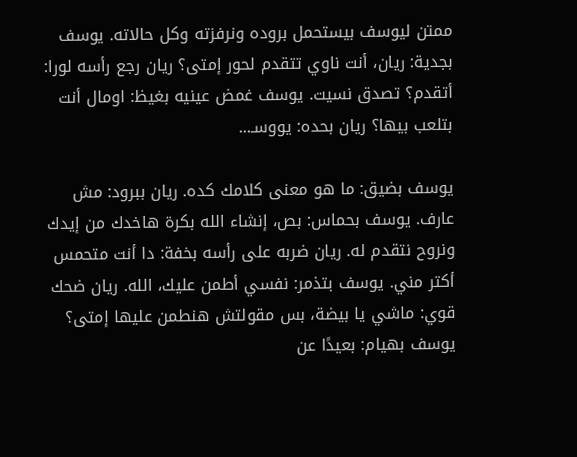ممتن ليوسف بيستحمل بروده ونرفزته وكل حالاته. يوسف بجدية: ريان، أنت ناوي تتقدم لحور إمتى؟ ريان رجع رأسه لورا: أتقدم؟ تصدق نسيت. يوسف غمض عينيه بغيظ: اومال أنت بتلعب بيها؟ ريان بحده: يووسـ...

يوسف بضيق: ما هو معنى كلامك كده. ريان ببرود: مش عارف. يوسف بحماس: بص، إنشاء الله بكرة هاخدك من إيدك ونروح نتقدم له. ريان ضربه على رأسه بخفة: دا أنت متحمس أكتر مني. يوسف بتذمر: نفسي أطمن عليك، الله. ريان ضحك قوي: ماشي يا بيضة، بس مقولتش هنطمن عليها إمتى؟ يوسف بهيام: بعيدًا عن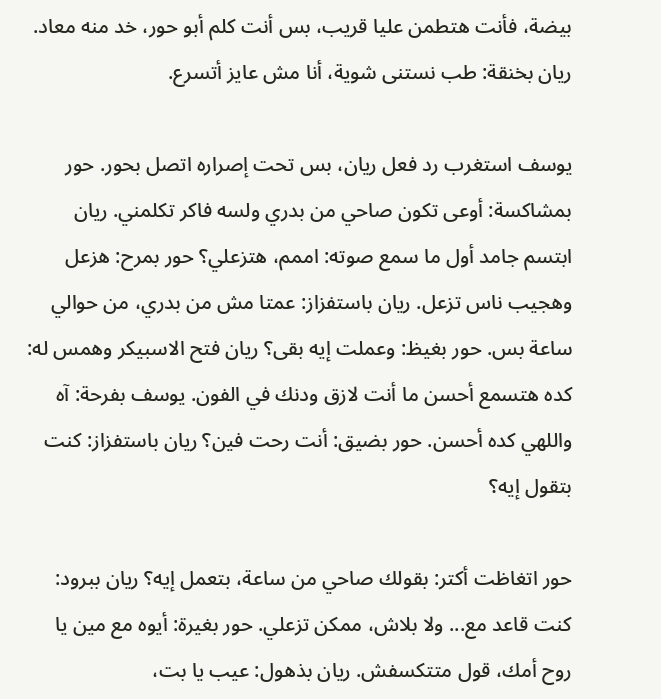بيضة، فأنت هتطمن عليا قريب، بس أنت كلم أبو حور، خد منه معاد. ريان بخنقة: طب نستنى شوية، أنا مش عايز أتسرع.

يوسف استغرب رد فعل ريان، بس تحت إصراره اتصل بحور. حور بمشاكسة: أوعى تكون صاحي من بدري ولسه فاكر تكلمني. ريان ابتسم جامد أول ما سمع صوته: اممم، هتزعلي؟ حور بمرح: هزعل وهجيب ناس تزعل. ريان باستفزاز: عمتا مش من بدري، من حوالي ساعة بس. حور بغيظ: وعملت إيه بقى؟ ريان فتح الاسبيكر وهمس له: كده هتسمع أحسن ما أنت لازق ودنك في الفون. يوسف بفرحة: آه واللهي كده أحسن. حور بضيق: أنت رحت فين؟ ريان باستفزاز: كنت بتقول إيه؟

حور اتغاظت أكتر: بقولك صاحي من ساعة، بتعمل إيه؟ ريان ببرود: كنت قاعد مع... ولا بلاش، ممكن تزعلي. حور بغيرة: أيوه مع مين يا روح أمك، قول متتكسفش. ريان بذهول: عيب يا بت،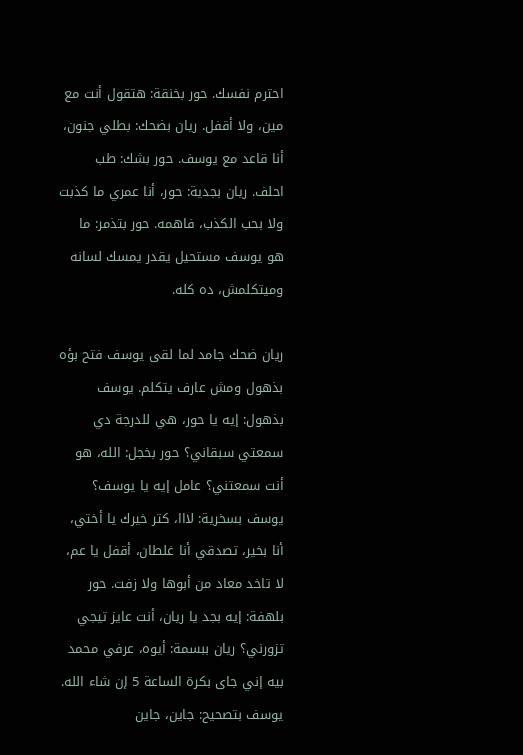احترم نفسك. حور بخنقة: هتقول أنت مع مين، ولا أقفل. ريان بضحك: بطلي جنون، أنا قاعد مع يوسف. حور بشك: طب احلف. ريان بجدية: حور، أنا عمري ما كذبت ولا بحب الكذب، فاهمه. حور بتذمر: ما هو يوسف مستحيل يقدر يمسك لسانه وميتكلمش، ده كله.

ريان ضحك جامد لما لقى يوسف فتح بؤه بذهول ومش عارف يتكلم. يوسف بذهول: إيه يا حور، هي للدرجة دي سمعتي سبقاني؟ حور بخجل: الله، هو أنت سمعتني؟ عامل إيه يا يوسف؟ يوسف بسخرية: لااا، كتر خيرك يا أختي، أنا بخير، تصدقي أنا غلطان، أقفل يا عم، لا تاخد معاد من أبوها ولا زفت. حور بلهفة: إيه بجد يا ريان، أنت عايز تيجي تزورني؟ ريان ببسمة: أيوه، عرفي محمد بيه إني جاى بكرة الساعة 5 إن شاء الله. يوسف بتصحيح: جاين، جاين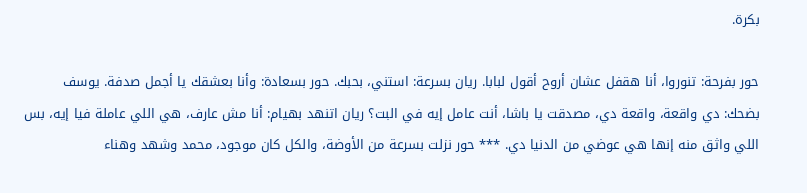بكرة.

حور بفرحة: تنوروا، أنا هقفل عشان أروح أقول لبابا. ريان بسرعة: استني، بحبك. حور بسعادة: وأنا بعشقك يا أجمل صدفة. يوسف بضحك: دي واقعة، واقعة دي، مصدقت يا باشا، أنت عامل إيه في البت؟ ريان اتنهد بهيام: أنا مش عارف، هي اللي عاملة فيا إيه، بس اللي واثق منه إنها هي عوضي من الدنيا دي. *** حور نزلت بسرعة من الأوضة، والكل كان موجود، محمد وشهد وهناء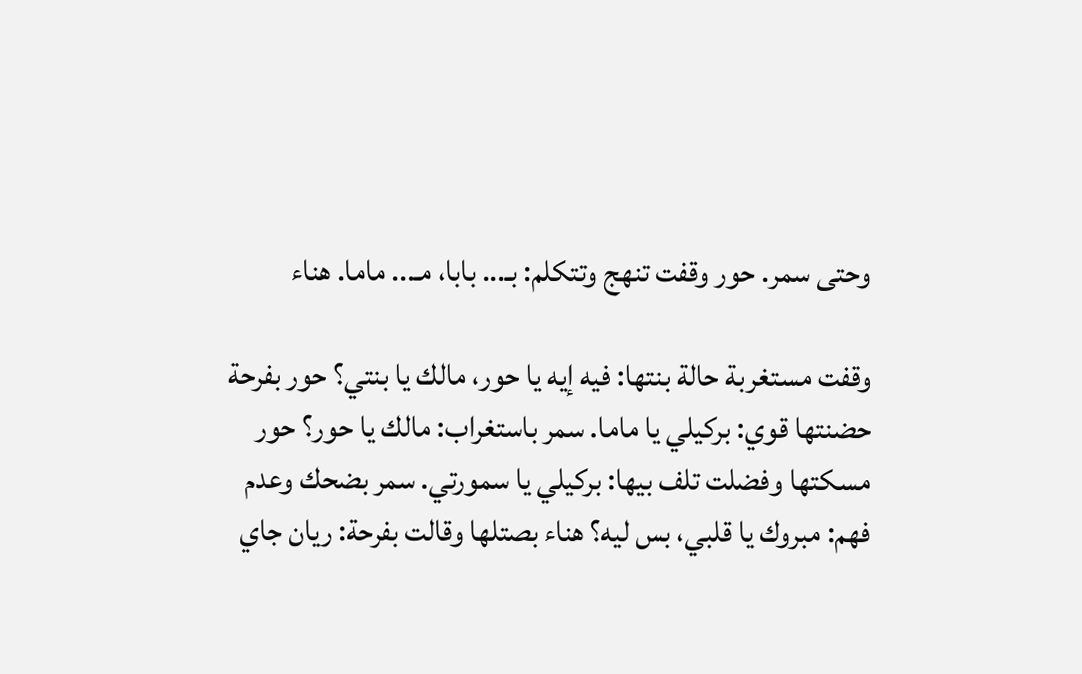وحتى سمر. حور وقفت تنهج وتتكلم: بـ... بابا، مـ... ماما. هناء

وقفت مستغربة حالة بنتها: فيه إيه يا حور، مالك يا بنتي؟ حور بفرحة حضنتها قوي: بركيلي يا ماما. سمر باستغراب: مالك يا حور؟ حور مسكتها وفضلت تلف بيها: بركيلي يا سمورتي. سمر بضحك وعدم فهم: مبروك يا قلبي، بس ليه؟ هناء بصتلها وقالت بفرحة: ريان جاي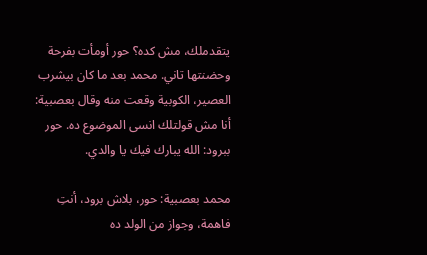يتقدملك، مش كده؟ حور أومأت بفرحة وحضنتها تاني. محمد بعد ما كان بيشرب العصير، الكوبية وقعت منه وقال بعصبية: أنا مش قولتلك انسى الموضوع ده. حور ببرود: الله يبارك فيك يا والدي.

محمد بعصبية: حور، بلاش برود، أنتِ فاهمة، وجواز من الولد ده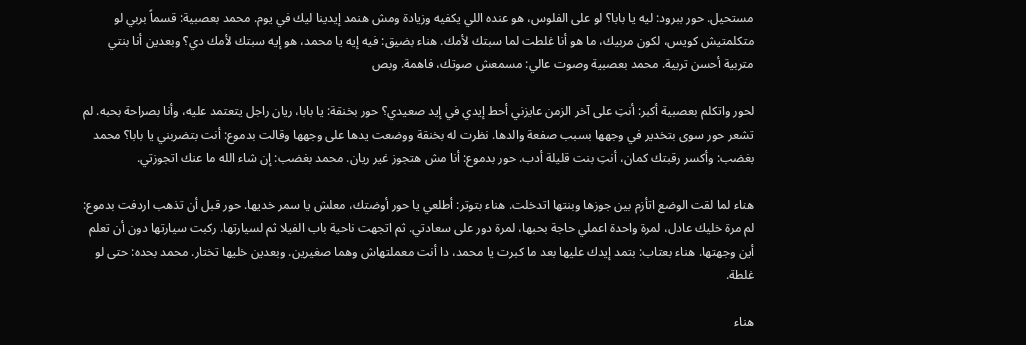مستحيل. حور ببرود: ليه يا بابا؟ لو على الفلوس، هو عنده اللي يكفيه وزيادة ومش هنمد إيدينا ليك في يوم. محمد بعصبية: قسماً بربي لو متكلمتيش كويس، لكون مربيك، ما هو أنا غلطت لما سبتك لأمك. هناء بضيق: فيه إيه يا محمد، هو إيه سبتك لأمك دي؟ وبعدين أنا بنتي متربية أحسن تربية. محمد بعصبية وصوت عالي: مسمعش صوتك، فاهمة. وبص

لحور واتكلم بعصبية أكبر: أنتِ على آخر الزمن عايزني أحط إيدي في إيد صعيدي؟ حور بخنقة: يا بابا، ريان راجل يتعتمد عليه، وأنا بصراحة بحبه. لم تشعر حور سوى بتخدير في وجهها بسبب صفعة والدها. نظرت له بخنقة ووضعت يدها على وجهها وقالت بدموع: أنت بتضربني يا بابا؟ محمد بغضب: وأكسر رقبتك كمان، أنتِ بنت قليلة أدب. حور بدموع: أنا مش هتجوز غير ريان. محمد بغضب: إن شاء الله ما عنك اتجوزتي.

هناء لما لقت الوضع اتأزم بين جوزها وبنتها اتدخلت. هناء بتوتر: أطلعي يا حور أوضتك، معلش يا سمر خديها. حور قبل أن تذهب اردفت بدموع: لم مرة خليك عادل، لمرة واحدة اعملي حاجة بحبها، لمرة دور على سعادتي. ثم اتجهت ناحية باب الفيلا ثم لسيارتها. ركبت سيارتها دون أن تعلم أين وجهتها. هناء بعتاب: بتمد إيدك عليها بعد ما كبرت يا محمد، دا أنت معملتهاش وهما صغيرين. وبعدين خليها تختار. محمد بحده: حتى لو غلطة.

هناء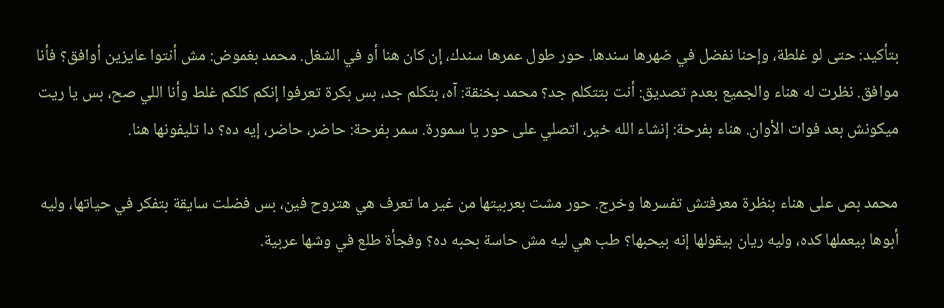بتأكيد: حتى لو غلطة، وإحنا نفضل في ضهرها سندها. حور طول عمرها سندك، إن كان هنا أو في الشغل. محمد بغموض: مش أنتوا عايزين أوافق؟ فأنا موافق. نظرت له هناء والجميع بعدم تصديق: أنت بتتكلم جد؟ محمد بخنقة: آه، بتكلم جد، بس بكرة تعرفوا إنكم كلكم غلط وأنا اللي صح، بس يا ريت ميكونش بعد فوات الأوان. هناء بفرحة: إنشاء الله خير، اتصلي على حور يا سمورة. سمر بفرحة: حاضر، حاضر، إيه ده؟ دا تليفونها هنا.

محمد بص على هناء بنظرة معرفتش تفسرها وخرج. حور مشت بعربيتها من غير ما تعرف هي هتروح فين، بس فضلت سايقة بتفكر في حياتها، وليه أبوها بيعملها كده، وليه ريان بيقولها إنه بيحبها؟ طب هي ليه مش حاسة بحبه ده؟ وفجأة طلع في وشها عربية.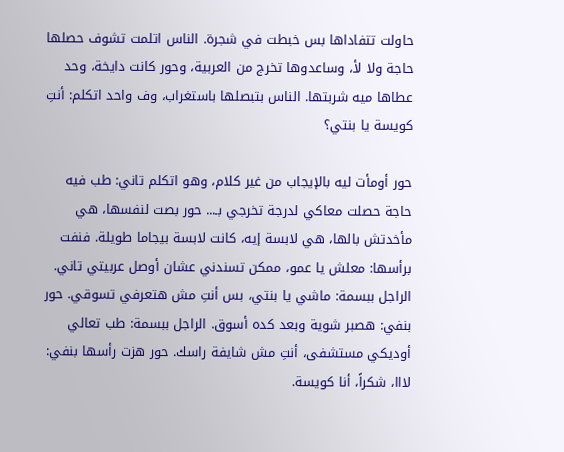حاولت تتفاداها بس خبطت في شجرة. الناس اتلمت تشوف حصلها حاجة ولا لأ، وساعدوها تخرج من العربية، وحور كانت دايخة، وحد عطاها ميه شربتها. الناس بتبصلها باستغراب، وف واحد اتكلم: أنتِ كويسة يا بنتي؟

حور أومأت ليه بالإيجاب من غير كلام، وهو اتكلم تاني: طب فيه حاجة حصلت معاكي لدرجة تخرجي بـ... حور بصت لنفسها، هي مأخدتش بالها، هي لابسة إيه، كانت لابسة بيجاما طويلة. فنفت برأسها: معلش يا عمو، ممكن تسندني عشان أوصل عربيتي تاني. الراجل ببسمة: ماشي يا بنتي، بس أنتِ مش هتعرفي تسوقي. حور بنفي: هصبر شوية وبعد كده أسوق. الراجل ببسمة: طب تعالي أوديكي مستشفى، أنتِ مش شايفة راسك. حور هزت رأسها بنفي: لااا، شكراً، أنا كويسة.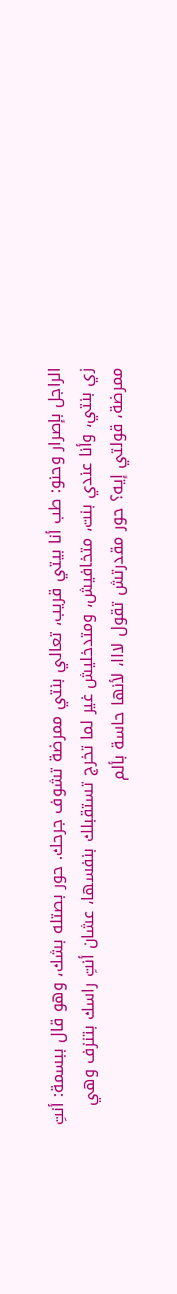الراجل بإصرار وحنو: طب أنا بيتي قريب، تعالي بنتي ممرضة تشوف جرحك. حور بصتله بشك، وهو قال ببسمة: أنتِ زي بنتي، وأنا عندي بنت، متخافيش، ومتدخليش غير لما تخرج تستقبلك بنفسها، عشان أنتِ راسك بتنزف وهي ممرضة، قولتي إيه؟ حور مقدرتش تقول لااا، لأنها حاسة بألم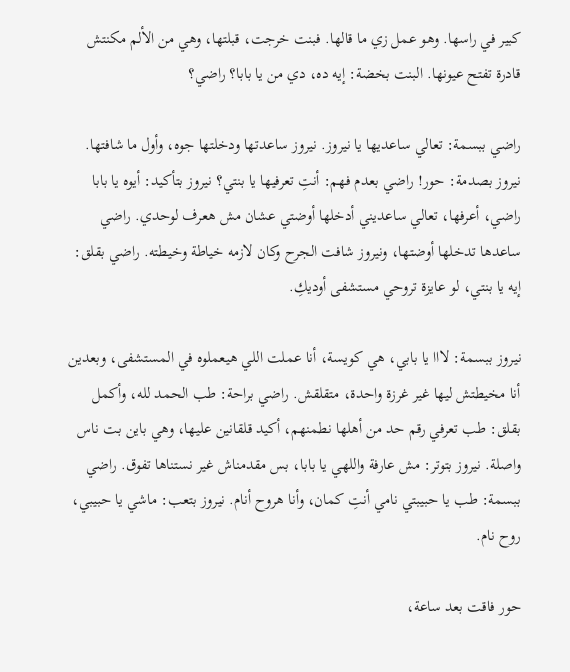كبير في راسها. وهو عمل زي ما قالها. فبنت خرجت، قبلتها، وهي من الألم مكنتش قادرة تفتح عيونها. البنت بخضة: إيه ده، دي من يا بابا؟ راضي؟

راضي ببسمة: تعالي ساعديها يا نيروز. نيروز ساعدتها ودخلتها جوه، وأول ما شافتها. نيروز بصدمة: حور! راضي بعدم فهم: أنتِ تعرفيها يا بنتي؟ نيروز بتأكيد: أيوه يا بابا راضي، أعرفها، تعالي ساعديني أدخلها أوضتي عشان مش هعرف لوحدي. راضي ساعدها تدخلها أوضتها، ونيروز شافت الجرح وكان لازمه خياطة وخيطته. راضي بقلق: إيه يا بنتي، لو عايزة تروحي مستشفى أوديكِ.

نيروز ببسمة: لااا يا بابي، هي كويسة، أنا عملت اللي هيعملوه في المستشفى، وبعدين أنا مخيطتش ليها غير غرزة واحدة، متقلقش. راضي براحة: طب الحمد لله، وأكمل بقلق: طب تعرفي رقم حد من أهلها نطمنهم، أكيد قلقانين عليها، وهي باين بت ناس واصلة. نيروز بتوتر: مش عارفة واللهي يا بابا، بس مقدمناش غير نستناها تفوق. راضي ببسمة: طب يا حبيبتي نامي أنتِ كمان، وأنا هروح أنام. نيروز بتعب: ماشي يا حبيبي، روح نام.

حور فاقت بعد ساعة،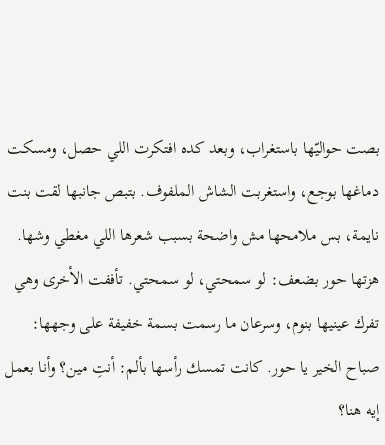بصت حواليّها باستغراب، وبعد كده افتكرت اللي حصل، ومسكت دماغها بوجع، واستغربت الشاش الملفوف. بتبص جانبها لقت بنت نايمة، بس ملامحها مش واضحة بسبب شعرها اللي مغطي وشها. هزتها حور بضعف: لو سمحتي، لو سمحتي. تأففت الأخرى وهي تفرك عينيها بنوم، وسرعان ما رسمت بسمة خفيفة على وجهها: صباح الخير يا حور. كانت تمسك رأسها بألم: أنتِ مين؟ وأنا بعمل إيه هنا؟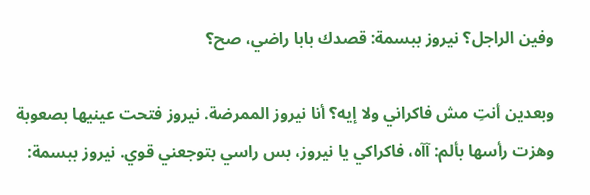وفين الراجل؟ نيروز ببسمة: قصدك بابا راضي، صح؟

وبعدين أنتِ مش فاكراني ولا إيه؟ أنا نيروز الممرضة. نيروز فتحت عينيها بصعوبة وهزت رأسها بألم: آآه، فاكراكي يا نيروز، بس راسي بتوجعني قوي. نيروز ببسمة: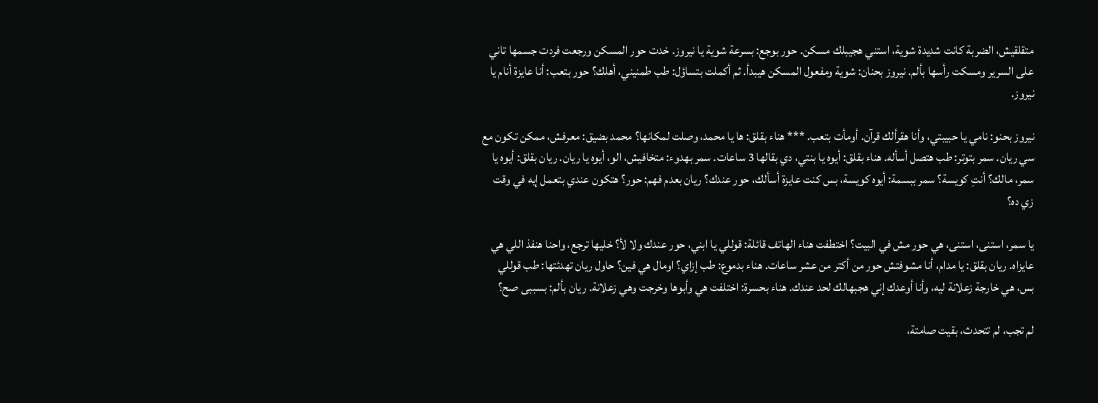متقلقيش، الضربة كانت شديدة شوية، استني هجيبلك مسكن. حور بوجع: بسرعة شوية يا نيروز. خدت حور المسكن ورجعت فردت جسمها تاني على السرير ومسكت رأسها بألم. نيروز بحنان: شوية ومفعول المسكن هيبدأ. ثم أكملت بتساؤل: طب طمنيني، أهلك؟ حور بتعب: أنا عايزة أنام يا نيروز.

نيروز بحنو: نامي يا حبيبتي، وأنا هقرألك قرآن. أومأت بتعب. *** هناء بقلق: ها يا محمد، وصلت لمكانها؟ محمد بضيق: معرفش، ممكن تكون مع سي ريان. سمر بتوتر: طب هتصل أسأله. هناء بقلق: أيوه يا بنتي، دي بقالها 3 ساعات. سمر بهدوء: متخافيش، الو، أيوه يا ريان. ريان بقلق: أيوه يا سمر، مالك؟ أنتِ كويسة؟ سمر ببسمة: أيوه كويسة، بس كنت عايزة أسألك، حور عندك؟ ريان بعدم فهم: حور؟ هتكون عندي بتعمل إيه في وقت زي ده؟

يا سمر، استنى، استنى، هي حور مش في البيت؟ اختطفت هناء الهاتف قائلة: قوللي يا ابني، حور عندك ولا لأ؟ خليها ترجع، واحنا هنفذ اللي هي عايزاه. ريان بقلق: يا مدام، أنا مشوفتش حور من أكتر من عشر ساعات. هناء بدموع: طب إزاي؟ اومال هي فين؟ حاول ريان تهدئتها: طب قوللي بس، هي خارجة زعلانة ليه، وأنا أوعدك إني هجبهالك لحد عندك. هناء بحسرة: اختلفت هي وأبوها وخرجت وهي زعلانة. ريان بألم: بسببى صح؟

لم تجب، لم تتحدث، بقيت صامتة،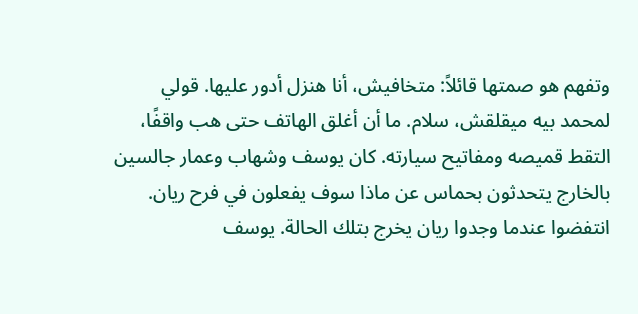وتفهم هو صمتها قائلاً: متخافيش، أنا هنزل أدور عليها. قولي لمحمد بيه ميقلقش، سلام. ما أن أغلق الهاتف حتى هب واقفًا، التقط قميصه ومفاتيح سيارته. كان يوسف وشهاب وعمار جالسين بالخارج يتحدثون بحماس عن ماذا سوف يفعلون في فرح ريان. انتفضوا عندما وجدوا ريان يخرج بتلك الحالة. يوسف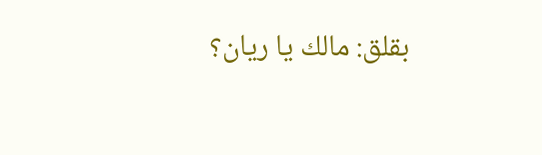بقلق: مالك يا ريان؟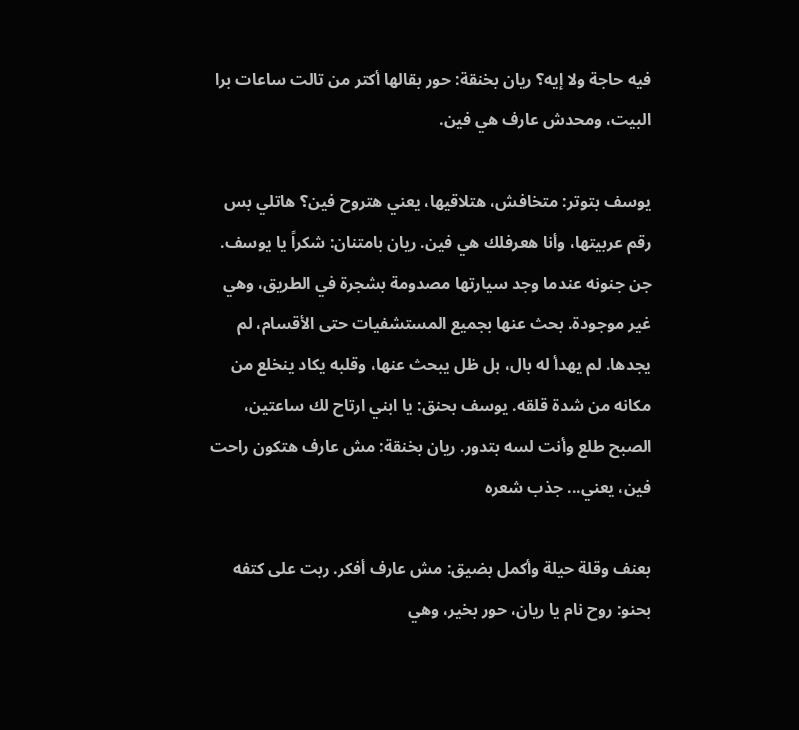فيه حاجة ولا إيه؟ ريان بخنقة: حور بقالها أكتر من تالت ساعات برا البيت، ومحدش عارف هي فين.

يوسف بتوتر: متخافش، هتلاقيها، يعني هتروح فين؟ هاتلي بس رقم عربيتها، وأنا هعرفلك هي فين. ريان بامتنان: شكراً يا يوسف. جن جنونه عندما وجد سيارتها مصدومة بشجرة في الطريق، وهي غير موجودة. بحث عنها بجميع المستشفيات حتى الأقسام، لم يجدها. لم يهدأ له بال، بل ظل يبحث عنها، وقلبه يكاد ينخلع من مكانه من شدة قلقه. يوسف بحنق: يا ابني ارتاح لك ساعتين، الصبح طلع وأنت لسه بتدور. ريان بخنقة: مش عارف هتكون راحت فين، يعني... جذب شعره

بعنف وقلة حيلة وأكمل بضيق: مش عارف أفكر. ربت على كتفه بحنو: روح نام يا ريان، حور بخير، وهي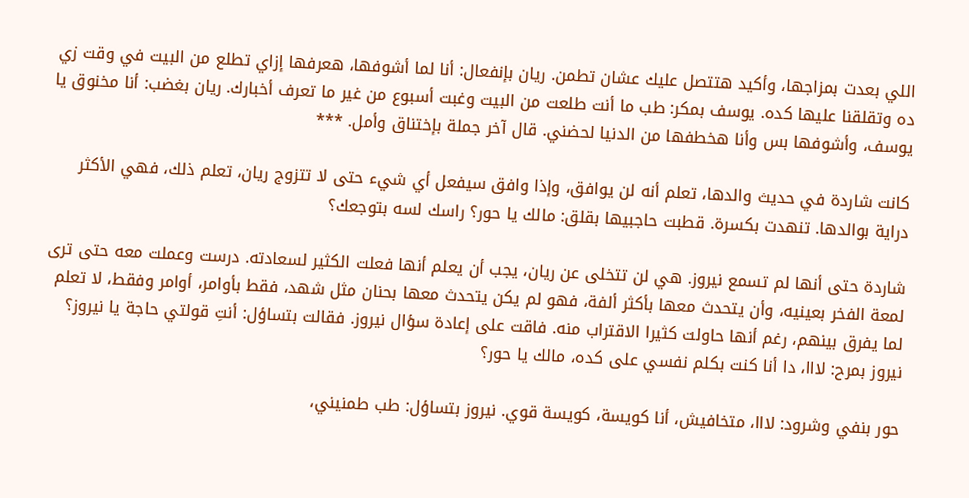اللي بعدت بمزاجها، وأكيد هتتصل عليك عشان تطمن. ريان بإنفعال: أنا لما أشوفها، هعرفها إزاي تطلع من البيت في وقت زي ده وتقلقنا عليها كده. يوسف بمكر: طب ما أنت طلعت من البيت وغبت أسبوع من غير ما تعرف أخبارك. ريان بغضب: أنا مخنوق يا يوسف، وأشوفها بس وأنا هخطفها من الدنيا لحضني. قال آخر جملة بإختناق وأمل. ***

كانت شاردة في حديث والدها، تعلم أنه لن يوافق، وإذا وافق سيفعل أي شيء حتى لا تتزوج ريان، تعلم ذلك، فهي الأكثر دراية بوالدها. تنهدت بكسرة. قطبت حاجبيها بقلق: مالك يا حور؟ راسك لسه بتوجعك؟

شاردة حتى أنها لم تسمع نيروز. هي لن تتخلى عن ريان، يجب أن يعلم أنها فعلت الكثير لسعادته. درست وعملت معه حتى ترى لمعة الفخر بعينيه، وأن يتحدث معها بأكثر ألفة، فهو لم يكن يتحدث معها بحنان مثل شهد، فقط بأوامر، أوامر وفقط، لا تعلم لما يفرق بينهم، رغم أنها حاولت كثيرا الاقتراب منه. فاقت على إعادة سؤال نيروز. فقالت بتساؤل: أنتِ قولتي حاجة يا نيروز؟ نيروز بمرح: لااا، دا أنا كنت بكلم نفسي على كده، مالك يا حور؟

حور بنفي وشرود: لااا، متخافيش، أنا كويسة، كويسة قوي. نيروز بتساؤل: طب طمنيني،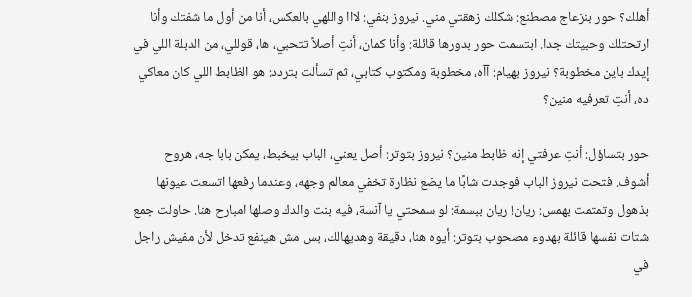أهلك؟ حور بنزعاج مصطنع: شكلك زهقتي مني. نيروز بنفي: لااا واللهي بالعكس، أنا من أول ما شفتك وأنا ارتحتلك وحبيتك جدا. ابتسمت حور بدورها قائلة: وأنا كمان، أنتِ أصلاً تتحبي، ها، قوللي، من الدبلة اللي في إيدك باين مخطوبة؟ نيروز بهيام: آآه، مخطوبة ومكتوب كتابي، ثم تسألت بتردد: هو الظابط اللي كان معاكي ده، أنتِ تعرفيه منين؟

حور بتساؤل: أنتِ عرفتي إنه ظابط منين؟ نيروز بتوتر: أصل يعني، الباب بيخبط، يمكن بابا جه، هروح أشوف. فتحت نيروز الباب فوجدت شابًا ما يضع نظارة تخفي معالم وجهه، وعندما رفعها اتسعت عيونها بذهول وتمتمت بهمس: ريان! ريان ببسمة: لو سمحتي يا آنسة، فيه بنت والدك وصلها امبارح هنا. حاولت جمع شتات نفسها قائلة بهدوء مصحوب بتوتر: أيوه هنا، دقيقة وهديهالك، بس مش هينفع تدخل لأن مفيش راجل في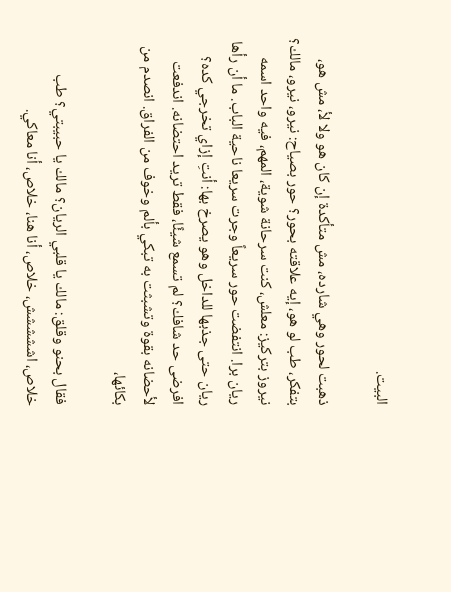البيت.

ذهبت لحور وهي شارده، مش متأكدة إن كان هو ولا لأ، مش هو، بتفكر، طب لو هو، إيه علاقته بحور؟ حور بصياح: نيرو، نيرو، مالك؟ نيروز بتركيز: معلش، كنت سرحانة شوية، المهم، فيه واحد اسمه ريان برا. انتفضت حور سريعاً وجرت سريعا ناحية الباب. ما أن رأها ريان حتى جذبها للداخل وهو يصرخ بها: أنتِ إزاي تخرجي كده؟ افرضى حد شافك؟ لم تسمع شيئًا، فقط تريد احتضانه. اندفعت لأحضانه بقوة وتشبثت به تبكي بألم وخوف من الفراق. انصدم من بكائها،

فقال بحنو وقلق: مالك يا قلبي الريان؟ مالك يا حبيبتي؟ طب خلاص، اششششش، خلاص، أنا هنا، خلاص، أنا معاكي.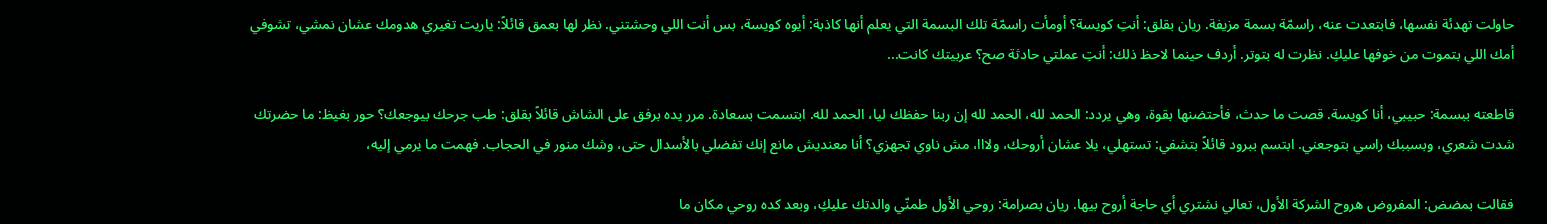حاولت تهدئة نفسها، فابتعدت عنه، راسمّة بسمة مزيفة. ريان بقلق: أنتِ كويسة؟ أومأت راسمّة تلك البسمة التي يعلم أنها كاذبة: أيوه كويسة، بس أنت اللي وحشتني. نظر لها بعمق قائلاً: ياريت تغيري هدومك عشان نمشي، تشوفي أمك اللي بتموت من خوفها عليكِ. نظرت له بتوتر. أردف حينما لاحظ ذلك: أنتِ عملتي حادثة صح؟ عربيتك كانت...

قاطعته ببسمة: حبيبي، أنا كويسة. قصت ما حدث، فأحتضنها بقوة، وهي يردد: الحمد لله، الحمد لله إن ربنا حفظك ليا، الحمد لله. ابتسمت بسعادة. مرر يده برفق على الشاش قائلاً بقلق: طب جرحك بيوجعك؟ حور بغيظ: ما حضرتك شدت شعري، وبسببك راسي بتوجعني. ابتسم ببرود قائلاً بتشفي: تستهلي، يلا عشان أروحك، ولااا، مش ناوي تجهزي؟ أنا معنديش مانع إنك تفضلي بالأسدال حتى، وشك منور في الحجاب. فهمت ما يرمي إليه،

فقالت بمضض: المفروض هروح الشركة الأول، تعالي نشتري أي حاجة أروح بيها. ريان بصرامة: روحي الأول طمنّي والدتك عليكِ، وبعد كده روحي مكان ما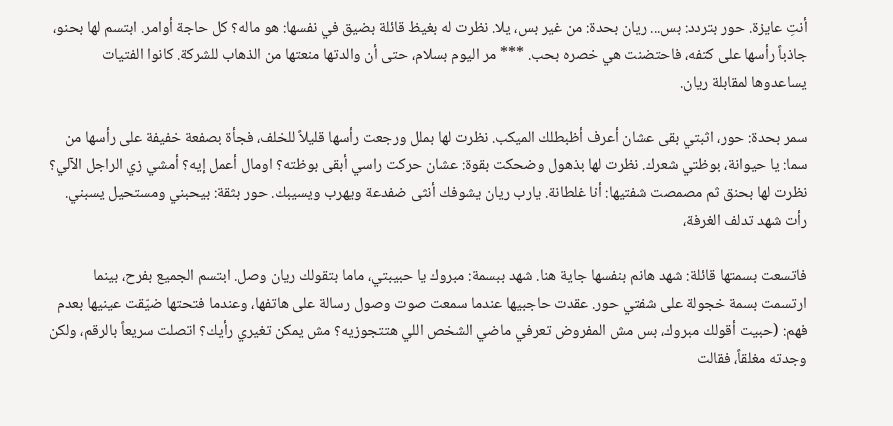أنتِ عايزة. حور بتردد: بس... ريان بحدة: من غير بس، يلا. نظرت له بغيظ قائلة بضيق في نفسها: هو ماله؟ كل حاجة أوامر. ابتسم لها بحنو، جاذباً رأسها على كتفه، فاحتضنت هي خصره بحب. *** مر اليوم بسلام، حتى أن والدتها منعتها من الذهاب للشركة. كانوا الفتيات يساعدوها لمقابلة ريان.

سمر بحدة: حور، اثبتي بقى عشان أعرف أظبطلك الميكب. نظرت لها بملل ورجعت رأسها قليلاً للخلف، فجأة بصفعة خفيفة على رأسها من سما: يا حيوانة، بوظتي شعرك. نظرت لها بذهول وضحكت بقوة: عشان حركت راسي أبقى بوظته؟ اومال أعمل إيه؟ أمشي زي الراجل الآلي؟ نظرت لها بحنق ثم مصمصت شفتيها: أنا غلطانة. يارب ريان يشوفك أنثى ضفدعة ويهرب ويسيبك. حور بثقة: بيحبني ومستحيل يسبني. رأت شهد تدلف الغرفة،

فاتسعت بسمتها قائلة: شهد هانم بنفسها جاية هنا. شهد ببسمة: مبروك يا حبيبتي، ماما بتقولك ريان وصل. ابتسم الجميع بفرح، بينما ارتسمت بسمة خجولة على شفتي حور. عقدت حاجبيها عندما سمعت صوت وصول رسالة على هاتفها، وعندما فتحتها ضيّقت عينيها بعدم فهم: (حبيت أقولك مبروك، بس مش المفروض تعرفي ماضي الشخص اللي هتتجوزيه؟ مش يمكن تغيري رأيك؟ اتصلت سريعاً بالرقم، ولكن وجدته مغلقاً، فقالت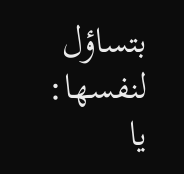بتساؤل لنفسها: يا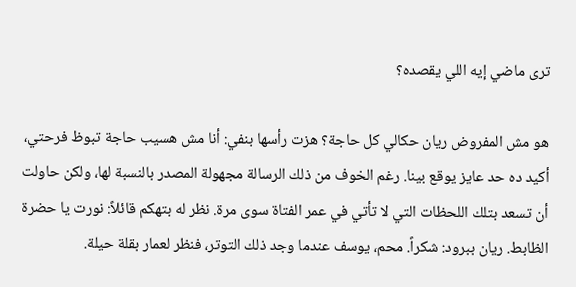ترى ماضي إيه اللي يقصده؟

هو مش المفروض ريان حكالي كل حاجة؟ هزت رأسها بنفي: أنا مش هسيب حاجة تبوظ فرحتي، أكيد ده حد عايز يوقع بينا. رغم الخوف من ذلك الرسالة مجهولة المصدر بالنسبة لها، ولكن حاولت أن تسعد بتلك اللحظات التي لا تأتي في عمر الفتاة سوى مرة. نظر له بتهكم قائلاً: نورت يا حضرة الظابط. ريان ببرود: شكراً. محم، يوسف عندما وجد ذلك التوتر، فنظر لعمار بقلة حيلة.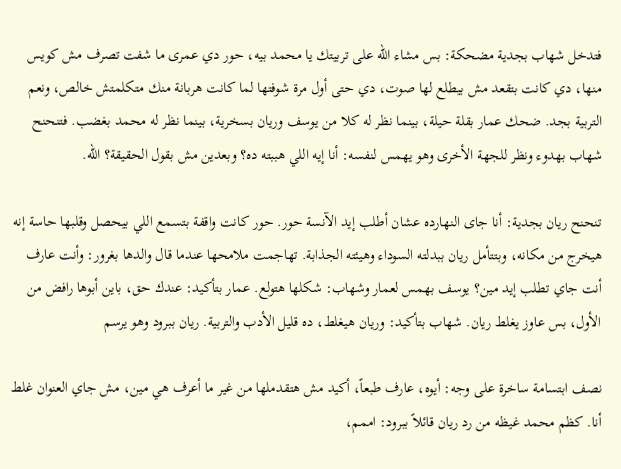فتدخل شهاب بجدية مضحكة: بس مشاء الله على تربيتك يا محمد بيه، حور دي عمرى ما شفت تصرف مش كويس منها، دي كانت بتقعد مش بيطلع لها صوت، دي حتى أول مرة شوفتها لما كانت هربانة منك متكلمتش خالص، ونعم التربية بجد. ضحك عمار بقلة حيلة، بينما نظر له كلا من يوسف وريان بسخرية، بينما نظر له محمد بغضب. فتنحنح شهاب بهدوء ونظر للجهة الأخرى وهو يهمس لنفسه: أنا إيه اللي هببته ده؟ وبعدين مش بقول الحقيقة؟ الله.

تنحنح ريان بجدية: أنا جاى النهارده عشان أطلب إيد الآنسة حور. حور كانت واقفة بتسمع اللي بيحصل وقلبها حاسة إنه هيخرج من مكانه، وبتتأمل ريان ببدلته السوداء وهيئته الجذابة. تهاجمت ملامحها عندما قال والدها بغرور: وأنت عارف أنت جاي تطلب إيد مين؟ يوسف بهمس لعمار وشهاب: شكلها هتولع. عمار بتأكيد: عندك حق، باين أبوها رافض من الأول، بس عاوز يغلط ريان. شهاب بتأكيد: وريان هيغلط، ده قليل الأدب والتربية. ريان ببرود وهو يرسم

نصف ابتسامة ساخرة على وجه: أيوه، عارف طبعاً، أكيد مش هتقدملها من غير ما أعرف هي مين، مش جاي العنوان غلط أنا. كظم محمد غيظه من رد ريان قائلاً ببرود: اممم،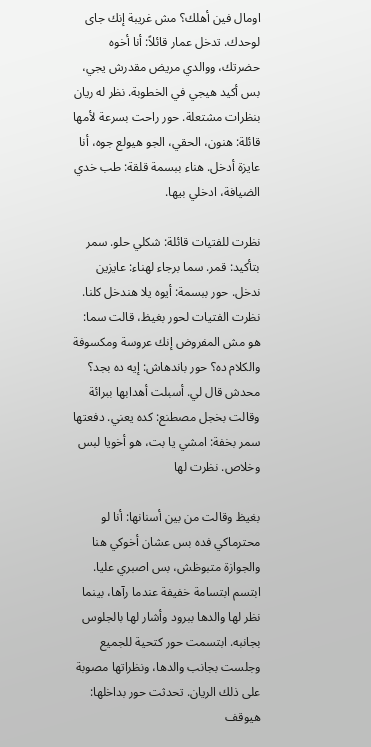اومال فين أهلك؟ مش غريبة إنك جاى لوحدك. تدخل عمار قائلاً: أنا أخوه حضرتك، ووالدي مريض مقدرش يجي، بس أكيد هيجي في الخطوبة. نظر له ريان بنظرات مشتعلة. حور راحت بسرعة لأمها قائلة: هنون، الحقي، الجو هيولع جوه، أنا عايزة أدخل. هناء ببسمة قلقة: طب خدي الضيافة، ادخلي بيها.

نظرت للفتيات قائلة: شكلي حلو. سمر بتأكيد: قمر. سما برجاء لهناء: عايزين ندخل. حور ببسمة: أيوه يلا هندخل كلنا. نظرت الفتيات لحور بغيظ، قالت سما: هو مش المفروض إنك عروسة ومكسوفة والكلام ده؟ حور باندهاش: إيه ده بجد؟ محدش قال لي. أسبلت أهدابها ببرائة وقالت بخجل مصطنع: كده يعني. دفعتها سمر بخفة: امشي يا بت، هو أخويا لبس وخلاص. نظرت لها

بغيظ وقالت من بين أسنانها: أنا لو محترماكي فده بس عشان أخوكي هنا والجوازة متبوظش، بس اصبري عليا. ابتسم ابتسامة خفيفة عندما رآها، بينما نظر لها والدها ببرود وأشار لها بالجلوس بجانبه. ابتسمت حور كتحية للجميع وجلست بجانب والدها، ونظراتها مصوبة على ذلك الريان. تحدثت حور بداخلها: هيوقف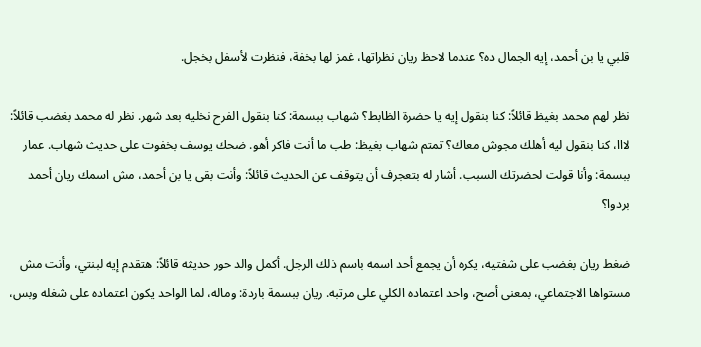قلبي يا بن أحمد، إيه الجمال ده؟ عندما لاحظ ريان نظراتها، غمز لها بخفة، فنظرت لأسفل بخجل.

نظر لهم محمد بغيظ قائلاً: كنا بنقول إيه يا حضرة الظابط؟ شهاب ببسمة: كنا بنقول الفرح نخليه بعد شهر. نظر له محمد بغضب قائلاً: لااا، كنا بنقول ليه أهلك مجوش معاك؟ تمتم شهاب بغيظ: طب ما أنت فاكر أهو. ضحك يوسف بخفوت على حديث شهاب. عمار ببسمة: وأنا قولت لحضرتك السبب. أشار له بتعجرف أن يتوقف عن الحديث قائلاً: وأنت بقى يا بن أحمد، مش اسمك ريان أحمد بردوا؟

ضغط ريان بغضب على شفتيه، يكره أن يجمع أحد اسمه باسم ذلك الرجل. أكمل والد حور حديثه قائلاً: هتقدم إيه لبنتي، وأنت مش مستواها الاجتماعي، بمعنى أصح، واحد اعتماده الكلي على مرتبه. ريان ببسمة باردة: وماله، لما الواحد يكون اعتماده على شغله وبس،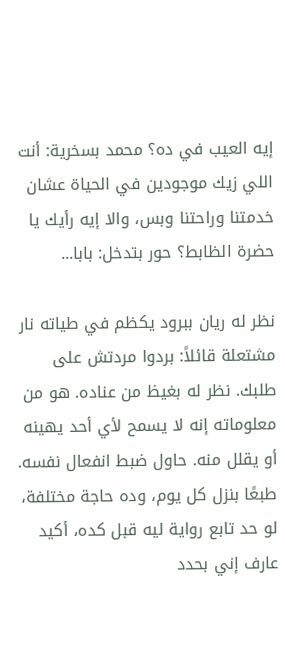إيه العيب في ده؟ محمد بسخرية: أنت اللي زيك موجودين في الحياة عشان خدمتنا وراحتنا وبس، والا إيه رأيك يا حضرة الظابط؟ حور بتدخل: بابا...

نظر له ريان ببرود يكظم في طياته نار مشتعلة قائلاً: بردوا مردتش على طلبك. نظر له بغيظ من عناده. هو من معلوماته إنه لا يسمح لأي أحد يهينه أو يقلل منه. حاول ضبط انفعال نفسه. طبعًا بنزل كل يوم، وده حاجة مختلفة، لو حد تابع رواية ليه قبل كده، أكيد عارف إني بحدد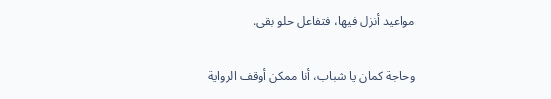مواعيد أنزل فيها، فتفاعل حلو بقى.

وحاجة كمان يا شباب، أنا ممكن أوقف الرواية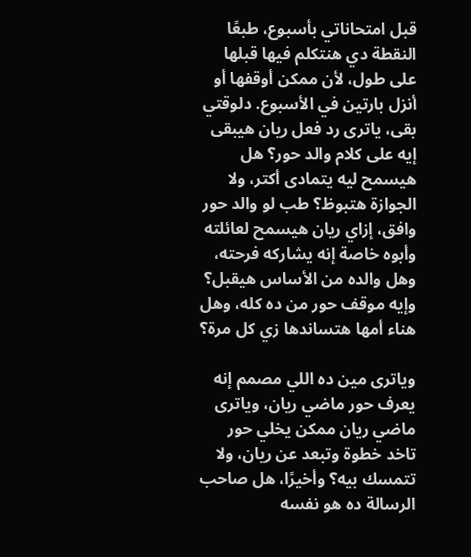قبل امتحاناتي بأسبوع، طبعًا النقطة دي هنتكلم فيها قبلها على طول، لأن ممكن أوقفها أو أنزل بارتين في الأسبوع. دلوقتي بقى، ياترى رد فعل ريان هيبقى إيه على كلام والد حور؟ هل هيسمح ليه يتمادى أكتر، ولا الجوازة هتبوظ؟ طب لو والد حور وافق، إزاي ريان هيسمح لعائلته وأبوه خاصة إنه يشاركه فرحته، وهل والده من الأساس هيقبل؟ وإيه موقف حور من ده كله، وهل هناء أمها هتساندها زي كل مرة؟

وياترى مين ده اللي مصمم إنه يعرف حور ماضي ريان، وياترى ماضي ريان ممكن يخلي حور تاخد خطوة وتبعد عن ريان، ولا تتمسك بيه؟ وأخيرًا، هل صاحب الرسالة ده هو نفسه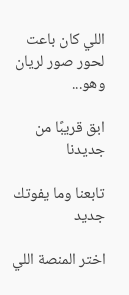اللي كان باعت لحور صور لريان وهو...

ابق قريبًا من جديدنا

تابعنا وما يفوتك جديد

اختر المنصة اللي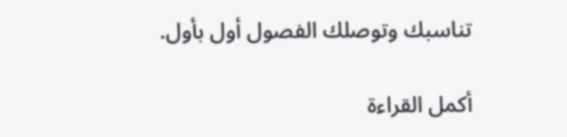تناسبك وتوصلك الفصول أول بأول.

أكمل القراءة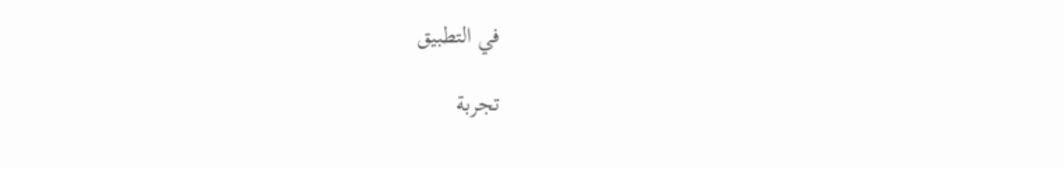في التطبيق

تجربة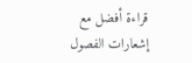قراءة أفضل مع إشعارات الفصول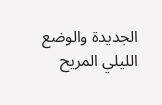الجديدة والوضع الليلي المريح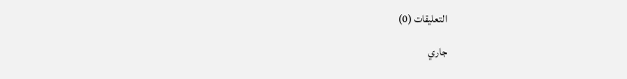التعليقات (0)

جاري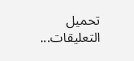تحميل التعليقات...